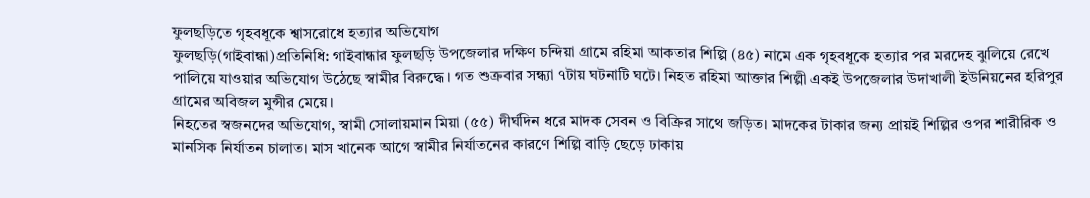ফুলছড়িতে গৃহবধূকে শ্বাসরোধে হত্যার অভিযোগ
ফুলছড়ি(গাইবান্ধা)প্রতিনিধি: গাইবান্ধার ফুলছড়ি উপজেলার দক্ষিণ চন্দিয়া গ্রামে রহিমা আকতার শিল্পি (৪৫) নামে এক গৃহবধূকে হত্যার পর মরদেহ ঝুলিয়ে রেখে পালিয়ে যাওয়ার অভিযোগ উঠেছে স্বামীর বিরুদ্ধে। গত শুক্রবার সন্ধ্যা ৭টায় ঘটনাটি ঘটে। নিহত রহিমা আক্তার শিল্পী একই উপজেলার উদাখালী ইউনিয়নের হরিপুর গ্রামের অবিজল মুন্সীর মেয়ে।
নিহতের স্বজনদের অভিযোগ, স্বামী সোলায়মান মিয়া (৫৫) দীর্ঘদিন ধরে মাদক সেবন ও বিক্রির সাথে জড়িত। মাদকের টাকার জন্য প্রায়ই শিল্পির ওপর শারীরিক ও মানসিক নির্যাতন চালাত। মাস খানেক আগে স্বামীর নির্যাতনের কারণে শিল্পি বাড়ি ছেড়ে ঢাকায়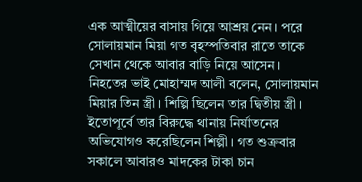এক আত্মীয়ের বাসায় গিয়ে আশ্রয় নেন। পরে সোলায়মান মিয়া গত বৃহস্পতিবার রাতে তাকে সেখান থেকে আবার বাড়ি নিয়ে আসেন।
নিহতের ভাই মোহাম্মদ আলী বলেন, সোলায়মান মিয়ার তিন স্ত্রী। শিল্পি ছিলেন তার দ্বিতীয় স্ত্রী। ইতোপূর্বে তার বিরুদ্ধে থানায় নির্যাতনের অভিযোগও করেছিলেন শিল্পী। গত শুক্রবার সকালে আবারও মাদকের টাকা চান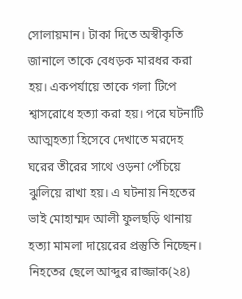সোলায়মান। টাকা দিতে অস্বীকৃতি জানালে তাকে বেধড়ক মারধর করা হয়। একপর্যায়ে তাকে গলা টিপে শ্বাসরোধে হত্যা করা হয়। পরে ঘটনাটি আত্মহত্যা হিসেবে দেখাতে মরদেহ ঘরের তীরের সাথে ওড়না পেঁচিয়ে ঝুলিয়ে রাখা হয়। এ ঘটনায় নিহতের ভাই মোহাম্মদ আলী ফুলছড়ি থানায় হত্যা মামলা দায়েরের প্রস্তুতি নিচ্ছেন।
নিহতের ছেলে আব্দুর রাজ্জাক(২৪)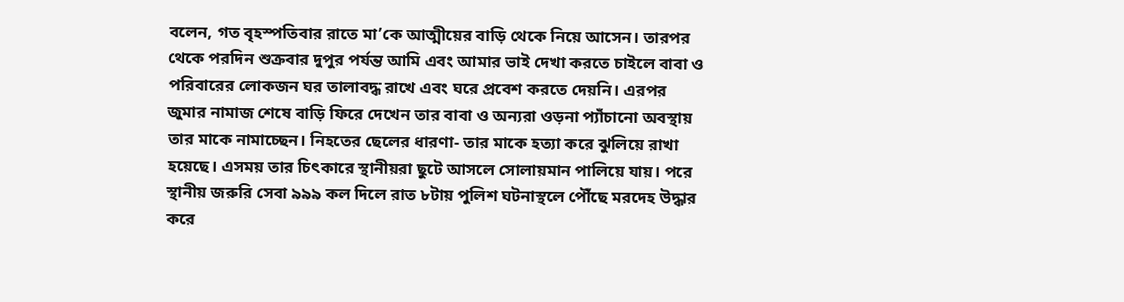বলেন, গত বৃহস্পতিবার রাতে মা’কে আত্মীয়ের বাড়ি থেকে নিয়ে আসেন। তারপর থেকে পরদিন শুক্রবার দুপুর পর্যন্ত আমি এবং আমার ভাই দেখা করতে চাইলে বাবা ও পরিবারের লোকজন ঘর তালাবদ্ধ রাখে এবং ঘরে প্রবেশ করতে দেয়নি। এরপর জুমার নামাজ শেষে বাড়ি ফিরে দেখেন তার বাবা ও অন্যরা ওড়না প্যাঁচানো অবস্থায় তার মাকে নামাচ্ছেন। নিহতের ছেলের ধারণা- তার মাকে হত্যা করে ঝুলিয়ে রাখা হয়েছে। এসময় তার চিৎকারে স্থানীয়রা ছুটে আসলে সোলায়মান পালিয়ে যায়। পরে স্থানীয় জরুরি সেবা ৯৯৯ কল দিলে রাত ৮টায় পুলিশ ঘটনাস্থলে পৌঁছে মরদেহ উদ্ধার করে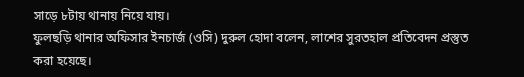সাড়ে ৮টায় থানায় নিয়ে যায়।
ফুলছড়ি থানার অফিসার ইনচার্জ (ওসি) দুরুল হোদা বলেন, লাশের সুরতহাল প্রতিবেদন প্রস্তুত করা হয়েছে।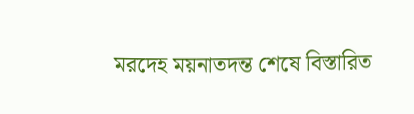মরদেহ ময়নাতদন্ত শেষে বিস্তারিত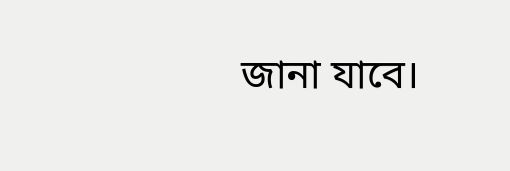জানা যাবে।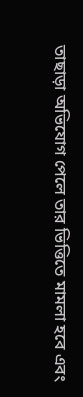তাছাড়া অভিযোগ পেলে তার ভিত্তিতে মামলা হবে এবং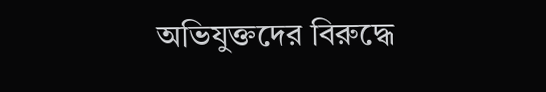অভিযুক্তদের বিরুদ্ধে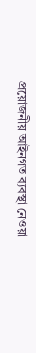প্রয়োজনীয় আইনগত ব্যবস্থা নেওয়া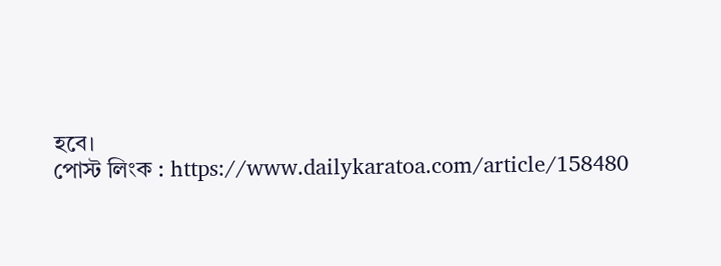হবে।
পোস্ট লিংক : https://www.dailykaratoa.com/article/158480